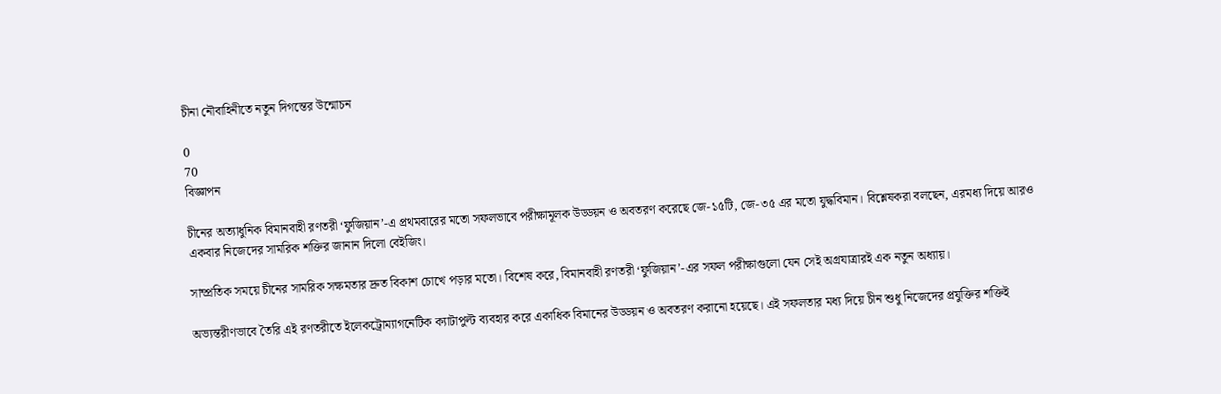চীনা নৌবাহিনীতে নতুন দিগন্তের উন্মোচন

0
70
বিজ্ঞাপন

চীনের অত্যাধুনিক বিমানবাহী রণতরী ‘ফুজিয়ান’-এ প্রথমবারের মতো সফলভাবে পরীক্ষামূলক উড্ডয়ন ও অবতরণ করেছে জে-১৫টি, জে-৩৫ এর মতো যুদ্ধবিমান। বিশ্লেষকরা বলছেন, এরমধ্য দিয়ে আরও একবার নিজেদের সামরিক শক্তির জানান দিলো বেইজিং।

সাম্প্রতিক সময়ে চীনের সামরিক সক্ষমতার দ্রুত বিকাশ চোখে পড়ার মতো। বিশেষ করে, বিমানবাহী রণতরী ‘ফুজিয়ান’-এর সফল পরীক্ষাগুলো যেন সেই অগ্রযাত্রারই এক নতুন অধ্যায়।

অভ্যন্তরীণভাবে তৈরি এই রণতরীতে ইলেকট্রোম্যাগনেটিক ক্যাটাপুল্ট ব্যবহার করে একাধিক বিমানের উড্ডয়ন ও অবতরণ করানো হয়েছে। এই সফলতার মধ্য দিয়ে চীন শুধু নিজেদের প্রযুক্তির শক্তিই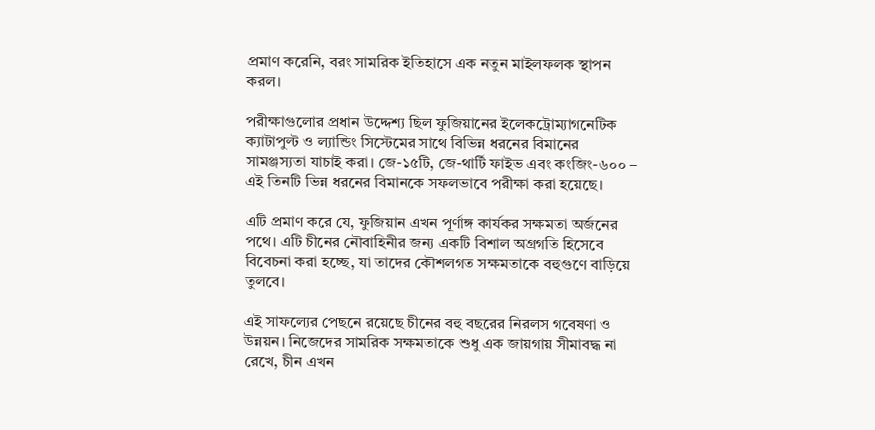প্রমাণ করেনি, বরং সামরিক ইতিহাসে এক নতুন মাইলফলক স্থাপন করল।

পরীক্ষাগুলোর প্রধান উদ্দেশ্য ছিল ফুজিয়ানের ইলেকট্রোম্যাগনেটিক ক্যাটাপুল্ট ও ল্যান্ডিং সিস্টেমের সাথে বিভিন্ন ধরনের বিমানের সামঞ্জস্যতা যাচাই করা। জে-১৫টি, জে-থার্টি ফাইভ এবং কংজিং-৬০০ – এই তিনটি ভিন্ন ধরনের বিমানকে সফলভাবে পরীক্ষা করা হয়েছে।

এটি প্রমাণ করে যে, ফুজিয়ান এখন পূর্ণাঙ্গ কার্যকর সক্ষমতা অর্জনের পথে। এটি চীনের নৌবাহিনীর জন্য একটি বিশাল অগ্রগতি হিসেবে বিবেচনা করা হচ্ছে, যা তাদের কৌশলগত সক্ষমতাকে বহুগুণে বাড়িয়ে তুলবে।

এই সাফল্যের পেছনে রয়েছে চীনের বহু বছরের নিরলস গবেষণা ও উন্নয়ন। নিজেদের সামরিক সক্ষমতাকে শুধু এক জায়গায় সীমাবদ্ধ না রেখে, চীন এখন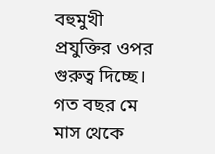বহুমুখী প্রযুক্তির ওপর গুরুত্ব দিচ্ছে। গত বছর মে মাস থেকে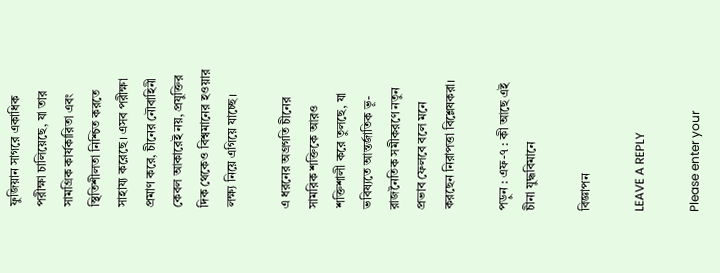ফুজিয়ান সাগরে একাধিক পরীক্ষা চালিয়েছে, যা তার সামগ্রিক কার্যকারিতা এবং স্থিতিশীলতা নিশ্চিত করতে সাহায্য করেছে। এসব পরীক্ষা প্রমাণ করে, চীনের নৌবাহিনী কেবল আকারেই নয়, প্রযুক্তির দিক থেকেও বিশ্বমানের হওয়ার লক্ষ্য নিয়ে এগিয়ে যাচ্ছে।

এ ধরনের অগ্রগতি চীনের সামরিক শক্তিকে আরও শক্তিশালী করে তুলছে, যা ভবিষ্যতে আন্তর্জাতিক ভূ-রাজনৈতিক সমীকরণে নতুন প্রভাব ফেলবে বলে মনে করছেন নিরাপত্তা বিশ্লেষকরা।

পড়ুন : এফ-৭ : কী আছে এই চীনা যুদ্ধবিমানে

বিজ্ঞাপন

LEAVE A REPLY

Please enter your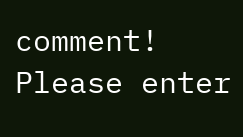comment!
Please enter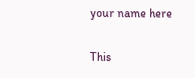your name here

This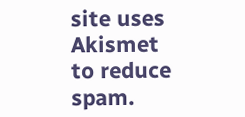site uses Akismet to reduce spam.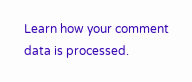Learn how your comment data is processed.